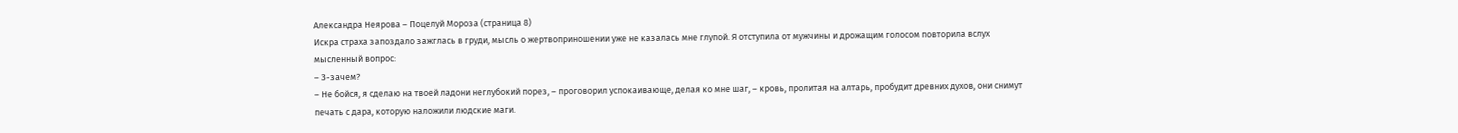Александра Неярова – Поцелуй Мороза (страница 8)
Искра страха запоздало зажглась в груди, мысль о жертвоприношении уже не казалась мне глупой. Я отступила от мужчины и дрожащим голосом повторила вслух мысленный вопрос:
– З-зачем?
– Не бойся, я сделаю на твоей ладони неглубокий порез, – проговорил успокаивающе, делая ко мне шаг, – кровь, пролитая на алтарь, пробудит древних духов, они снимут печать с дара, которую наложили людские маги.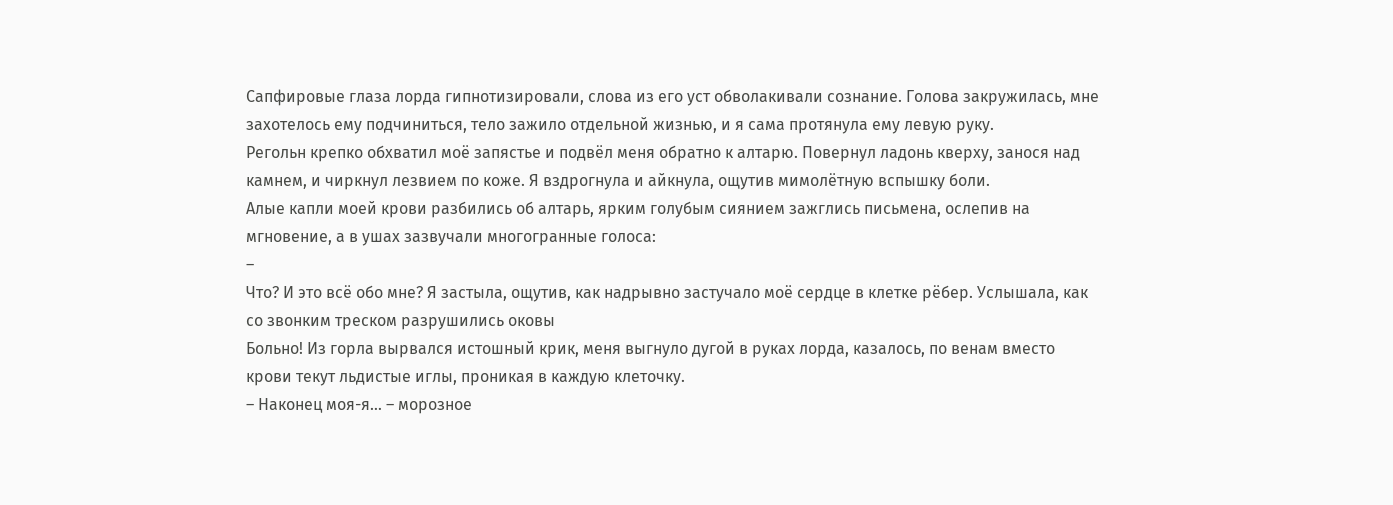Сапфировые глаза лорда гипнотизировали, слова из его уст обволакивали сознание. Голова закружилась, мне захотелось ему подчиниться, тело зажило отдельной жизнью, и я сама протянула ему левую руку.
Регольн крепко обхватил моё запястье и подвёл меня обратно к алтарю. Повернул ладонь кверху, занося над камнем, и чиркнул лезвием по коже. Я вздрогнула и айкнула, ощутив мимолётную вспышку боли.
Алые капли моей крови разбились об алтарь, ярким голубым сиянием зажглись письмена, ослепив на мгновение, а в ушах зазвучали многогранные голоса:
–
Что? И это всё обо мне? Я застыла, ощутив, как надрывно застучало моё сердце в клетке рёбер. Услышала, как со звонким треском разрушились оковы
Больно! Из горла вырвался истошный крик, меня выгнуло дугой в руках лорда, казалось, по венам вместо крови текут льдистые иглы, проникая в каждую клеточку.
– Наконец моя-я… – морозное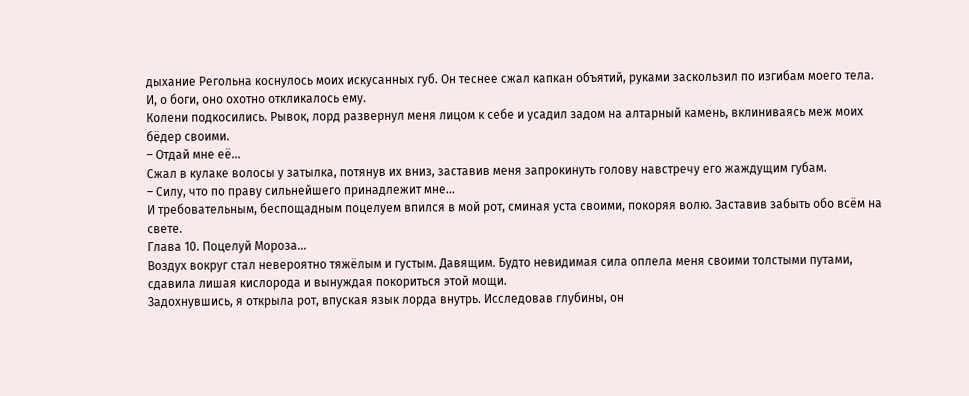дыхание Регольна коснулось моих искусанных губ. Он теснее сжал капкан объятий, руками заскользил по изгибам моего тела. И, о боги, оно охотно откликалось ему.
Колени подкосились. Рывок, лорд развернул меня лицом к себе и усадил задом на алтарный камень, вклиниваясь меж моих бёдер своими.
– Отдай мне её…
Сжал в кулаке волосы у затылка, потянув их вниз, заставив меня запрокинуть голову навстречу его жаждущим губам.
– Силу, что по праву сильнейшего принадлежит мне…
И требовательным, беспощадным поцелуем впился в мой рот, сминая уста своими, покоряя волю. Заставив забыть обо всём на свете.
Глава 10. Поцелуй Мороза…
Воздух вокруг стал невероятно тяжёлым и густым. Давящим. Будто невидимая сила оплела меня своими толстыми путами, сдавила лишая кислорода и вынуждая покориться этой мощи.
Задохнувшись, я открыла рот, впуская язык лорда внутрь. Исследовав глубины, он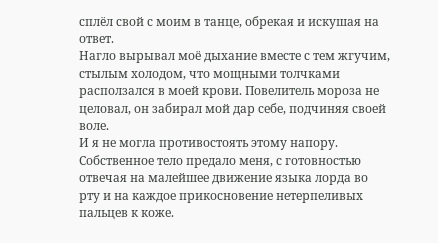сплëл свой с моим в танце, обрекая и искушая на ответ.
Нагло вырывал моё дыхание вместе с тем жгучим, стылым холодом, что мощными толчками расползался в моей крови. Повелитель мороза не целовал, он забирал мой дар себе, подчиняя своей воле.
И я не могла противостоять этому напору.
Собственное тело предало меня, с готовностью отвечая на малейшее движение языка лорда во рту и на каждое прикосновение нетерпеливых пальцев к коже.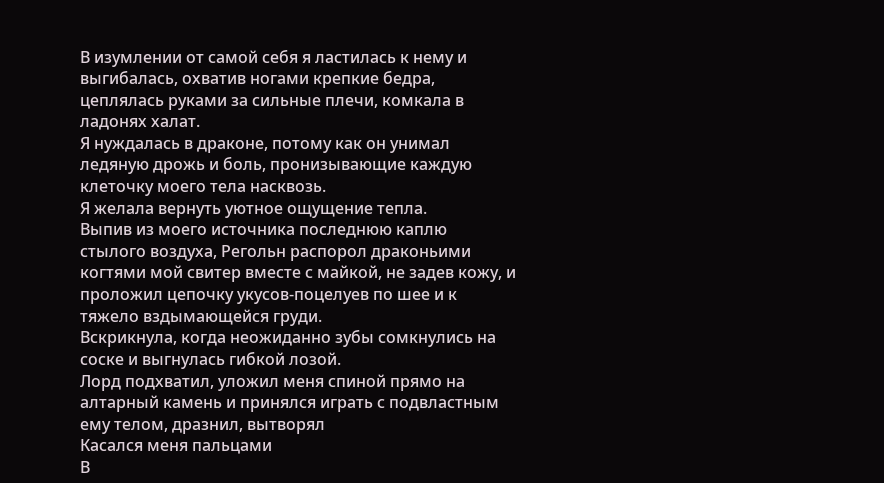В изумлении от самой себя я ластилась к нему и выгибалась, охватив ногами крепкие бедра, цеплялась руками за сильные плечи, комкала в ладонях халат.
Я нуждалась в драконе, потому как он унимал ледяную дрожь и боль, пронизывающие каждую клеточку моего тела насквозь.
Я желала вернуть уютное ощущение тепла.
Выпив из моего источника последнюю каплю стылого воздуха, Регольн распорол драконьими когтями мой свитер вместе с майкой, не задев кожу, и проложил цепочку укусов-поцелуев по шее и к тяжело вздымающейся груди.
Вскрикнула, когда неожиданно зубы сомкнулись на соске и выгнулась гибкой лозой.
Лорд подхватил, уложил меня спиной прямо на алтарный камень и принялся играть с подвластным ему телом, дразнил, вытворял
Касался меня пальцами
В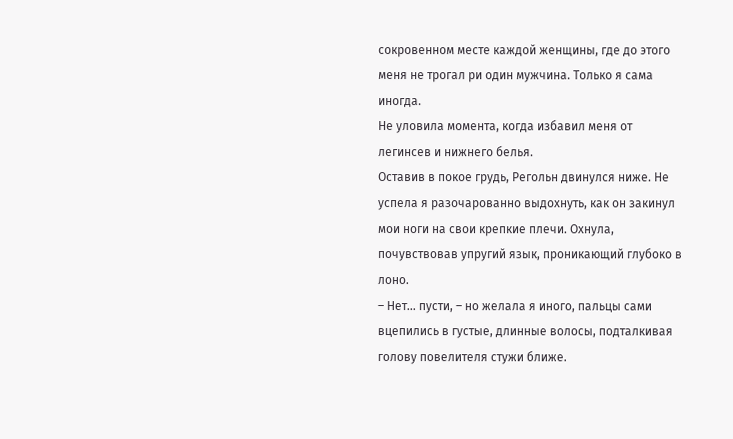сокровенном месте каждой женщины, где до этого меня не трогал ри один мужчина. Только я сама иногда.
Не уловила момента, когда избавил меня от легинсев и нижнего белья.
Оставив в покое грудь, Регольн двинулся ниже. Не успела я разочарованно выдохнуть, как он закинул мои ноги на свои крепкие плечи. Охнула, почувствовав упругий язык, проникающий глубоко в лоно.
– Нет... пусти, – но желала я иного, пальцы сами вцепились в густые, длинные волосы, подталкивая голову повелителя стужи ближе.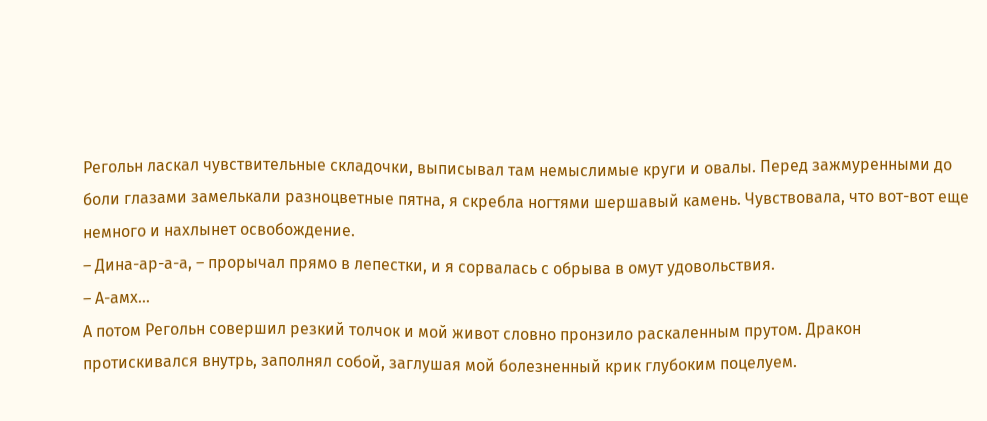Регольн ласкал чувствительные складочки, выписывал там немыслимые круги и овалы. Перед зажмуренными до боли глазами замелькали разноцветные пятна, я скребла ногтями шершавый камень. Чувствовала, что вот-вот еще немного и нахлынет освобождение.
– Дина-ар-а-а, – прорычал прямо в лепестки, и я сорвалась с обрыва в омут удовольствия.
– А-амх…
А потом Регольн совершил резкий толчок и мой живот словно пронзило раскаленным прутом. Дракон протискивался внутрь, заполнял собой, заглушая мой болезненный крик глубоким поцелуем.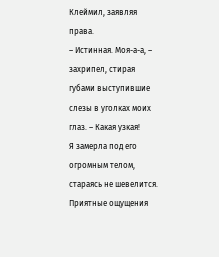Клеймил, заявляя права.
– Истинная. Моя-а-а, – захрипел, стирая губами выступившие слезы в уголках моих глаз. – Какая узкая!
Я замерла под его огромным телом, стараясь не шевелится. Приятные ощущения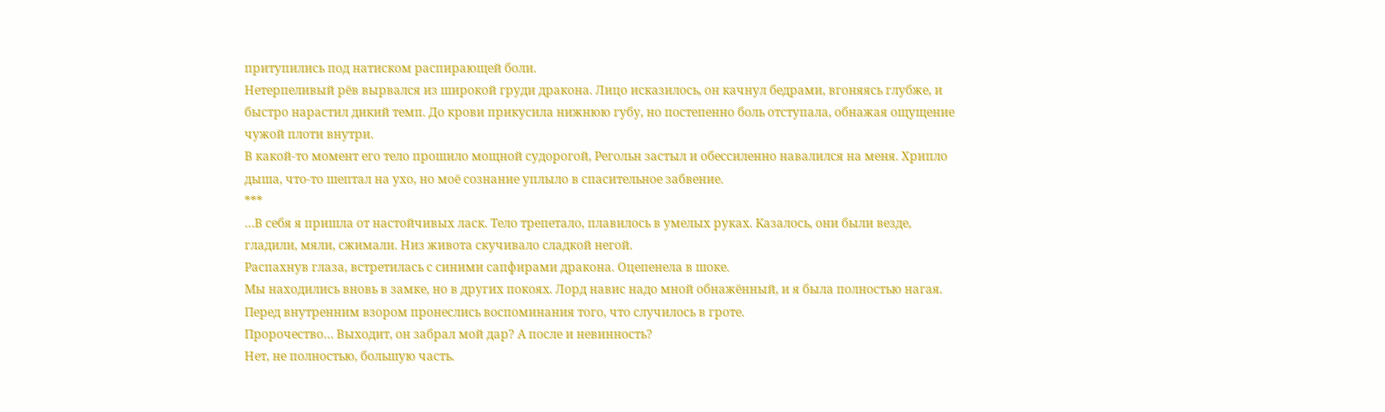притупились под натиском распирающей боли.
Нетерпеливый рёв вырвался из широкой груди дракона. Лицо исказилось, он качнул бедрами, вгоняясь глубже, и быстро нарастил дикий темп. До крови прикусила нижнюю губу, но постепенно боль отступала, обнажая ощущение чужой плоти внутри.
В какой-то момент его тело прошило мощной судорогой, Регольн застыл и обессиленно навалился на меня. Хрипло дыша, что-то шептал на ухо, но моё сознание уплыло в спасительное забвение.
***
…В себя я пришла от настойчивых ласк. Тело трепетало, плавилось в умелых руках. Казалось, они были везде, гладили, мяли, сжимали. Низ живота скучивало сладкой негой.
Распахнув глаза, встретилась с синими сапфирами дракона. Оцепенела в шоке.
Мы находились вновь в замке, но в других покоях. Лорд навис надо мной обнажённый, и я была полностью нагая. Перед внутренним взором пронеслись воспоминания того, что случилось в гроте.
Пророчество… Выходит, он забрал мой дар? А после и невинность?
Нет, не полностью, большую часть.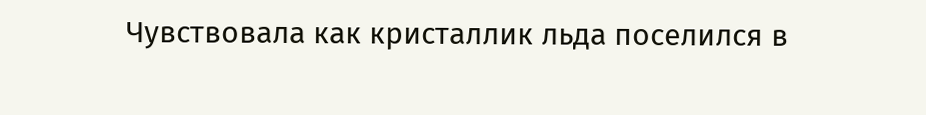Чувствовала как кристаллик льда поселился в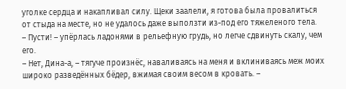уголке сердца и накапливал силу. Щеки заалели, я готова была провалиться от стыда на месте, но не удалось даже выползти из-под его тяжеленого тела.
– Пусти! – упёрлась ладонями в рельефную грудь, но легче сдвинуть скалу, чем его.
– Нет, Дина-а, – тягуче произнёс, наваливаясь на меня и вклиниваясь меж моих широко разведённых бёдер, вжимая своим весом в кровать. –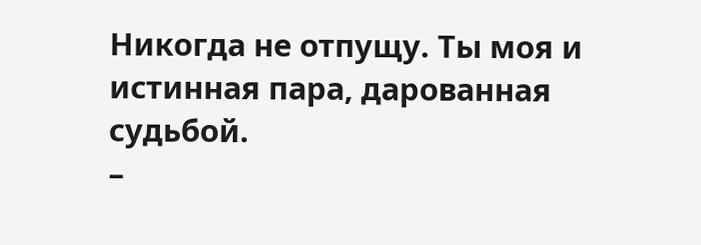Никогда не отпущу. Ты моя и истинная пара, дарованная судьбой.
–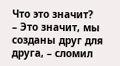Что это значит?
– Это значит, мы созданы друг для друга, – сломил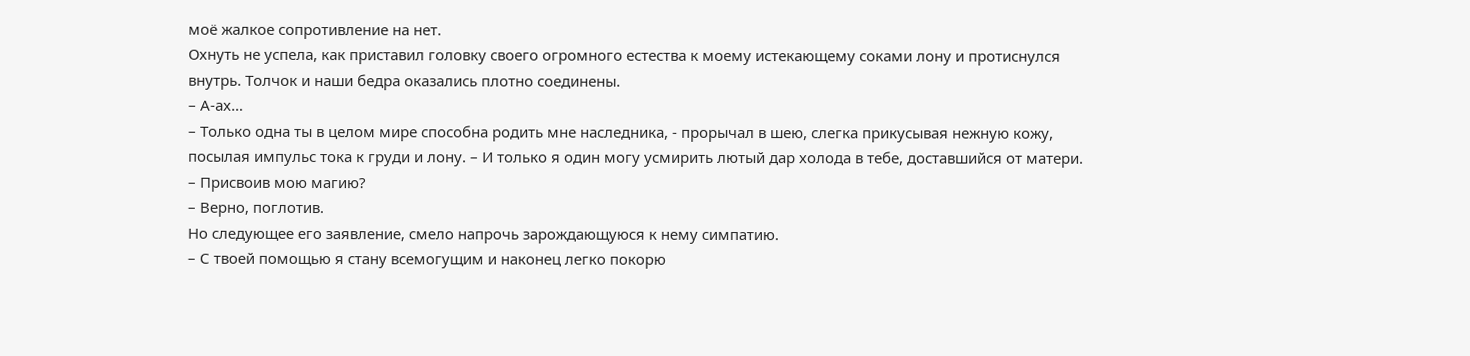моё жалкое сопротивление на нет.
Охнуть не успела, как приставил головку своего огромного естества к моему истекающему соками лону и протиснулся внутрь. Толчок и наши бедра оказались плотно соединены.
– А-ах…
– Только одна ты в целом мире способна родить мне наследника, - прорычал в шею, слегка прикусывая нежную кожу, посылая импульс тока к груди и лону. – И только я один могу усмирить лютый дар холода в тебе, доставшийся от матери.
– Присвоив мою магию?
– Верно, поглотив.
Но следующее его заявление, смело напрочь зарождающуюся к нему симпатию.
– С твоей помощью я стану всемогущим и наконец легко покорю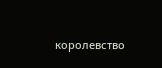королевство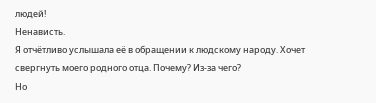людей!
Ненависть.
Я отчётливо услышала её в обращении к людскому народу. Хочет свергнуть моего родного отца. Почему? Из-за чего?
Но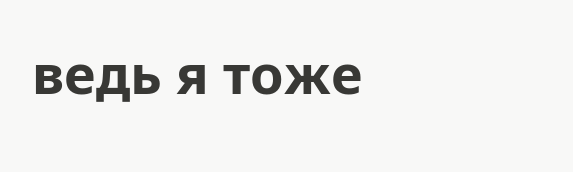ведь я тоже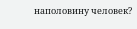наполовину человек?